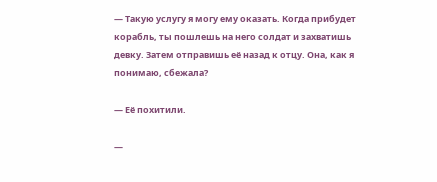— Такую услугу я могу ему оказать. Когда прибудет корабль, ты пошлешь на него солдат и захватишь девку. Затем отправишь её назад к отцу. Она, как я понимаю, сбежала?

— Её похитили.

—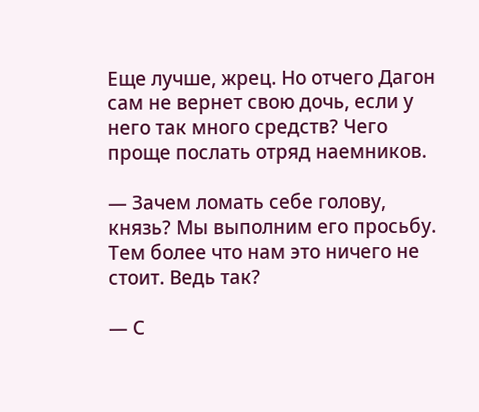Еще лучше, жрец. Но отчего Дагон сам не вернет свою дочь, если у него так много средств? Чего проще послать отряд наемников.

— Зачем ломать себе голову, князь? Мы выполним его просьбу. Тем более что нам это ничего не стоит. Ведь так?

— С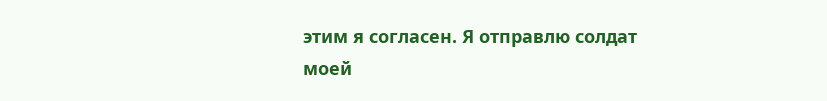этим я согласен. Я отправлю солдат моей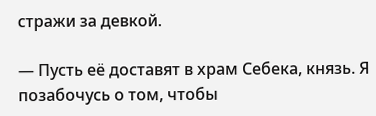стражи за девкой.

— Пусть её доставят в храм Себека, князь. Я позабочусь о том, чтобы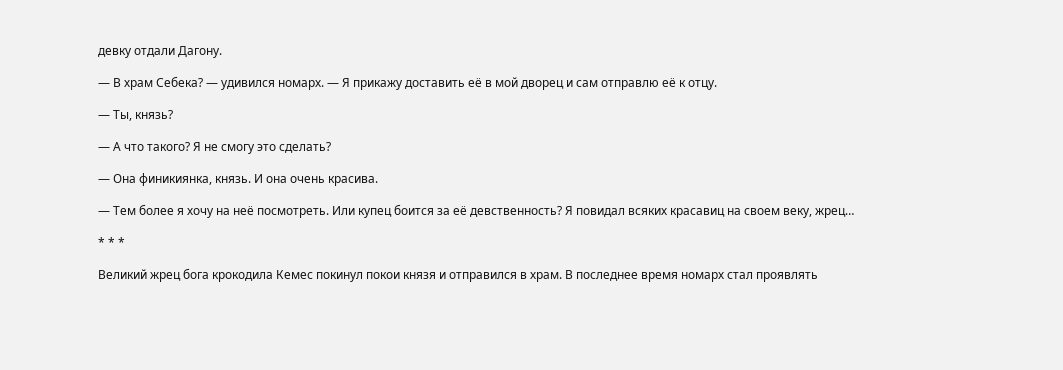девку отдали Дагону.

— В храм Себека? — удивился номарх. — Я прикажу доставить её в мой дворец и сам отправлю её к отцу.

— Ты, князь?

— А что такого? Я не смогу это сделать?

— Она финикиянка, князь. И она очень красива.

— Тем более я хочу на неё посмотреть. Или купец боится за её девственность? Я повидал всяких красавиц на своем веку, жрец…

* * *

Великий жрец бога крокодила Кемес покинул покои князя и отправился в храм. В последнее время номарх стал проявлять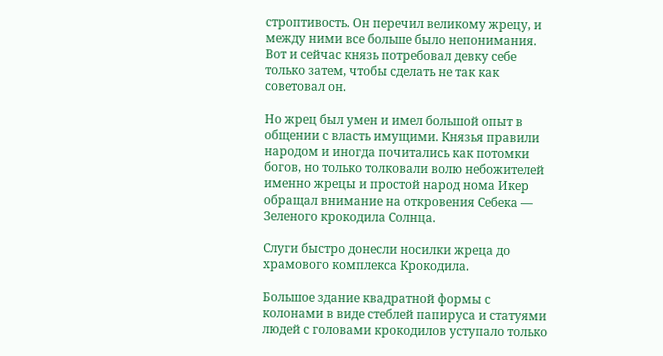строптивость. Он перечил великому жрецу, и между ними все больше было непонимания. Вот и сейчас князь потребовал девку себе только затем, чтобы сделать не так как советовал он.

Но жрец был умен и имел большой опыт в общении с власть имущими. Князья правили народом и иногда почитались как потомки богов, но только толковали волю небожителей именно жрецы и простой народ нома Икер обращал внимание на откровения Себека — Зеленого крокодила Солнца.

Слуги быстро донесли носилки жреца до храмового комплекса Крокодила.

Большое здание квадратной формы с колонами в виде стеблей папируса и статуями людей с головами крокодилов уступало только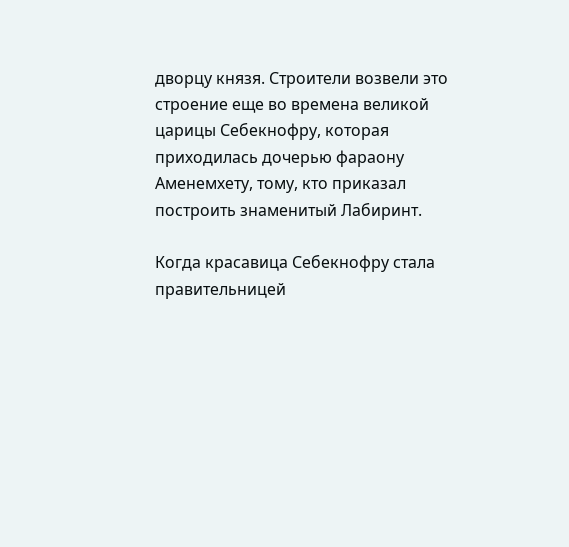дворцу князя. Строители возвели это строение еще во времена великой царицы Себекнофру, которая приходилась дочерью фараону Аменемхету, тому, кто приказал построить знаменитый Лабиринт.

Когда красавица Себекнофру стала правительницей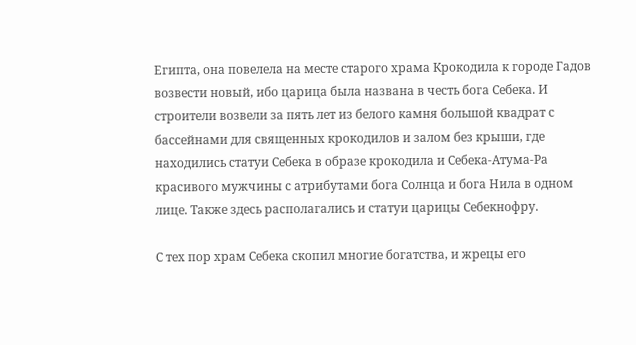Египта, она повелела на месте старого храма Крокодила к городе Гадов возвести новый, ибо царица была названа в честь бога Себека. И строители возвели за пять лет из белого камня большой квадрат с бассейнами для священных крокодилов и залом без крыши, где находились статуи Себека в образе крокодила и Себека-Атума-Ра красивого мужчины с атрибутами бога Солнца и бога Нила в одном лице. Также здесь располагались и статуи царицы Себекнофру.

С тех пор храм Себека скопил многие богатства, и жрецы его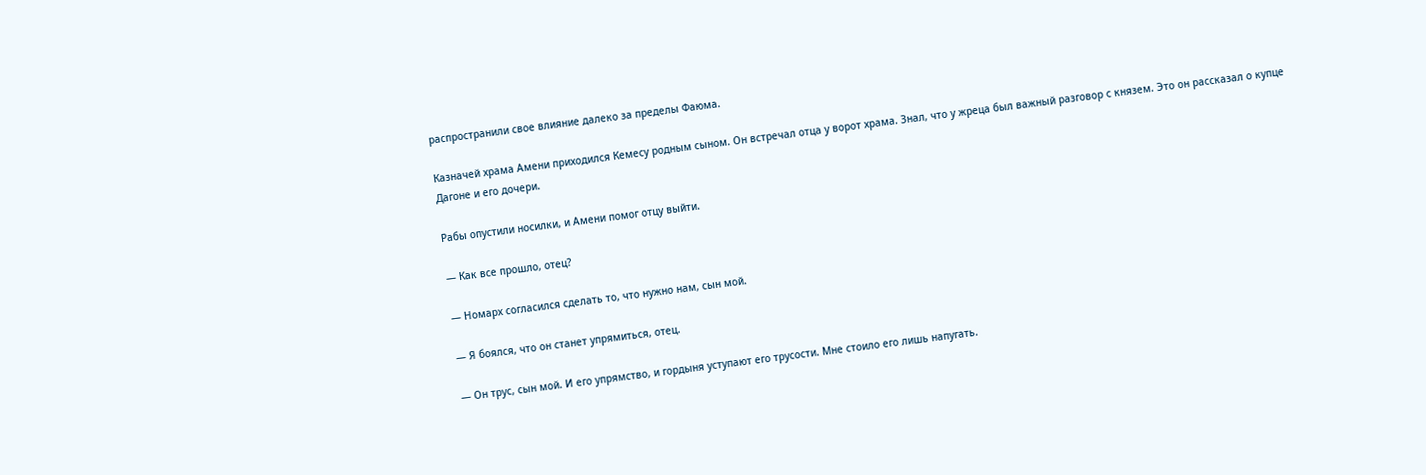распространили свое влияние далеко за пределы Фаюма.

Казначей храма Амени приходился Кемесу родным сыном. Он встречал отца у ворот храма. Знал, что у жреца был важный разговор с князем. Это он рассказал о купце Дагоне и его дочери.

Рабы опустили носилки, и Амени помог отцу выйти.

— Как все прошло, отец?

— Номарх согласился сделать то, что нужно нам, сын мой.

— Я боялся, что он станет упрямиться, отец.

— Он трус, сын мой. И его упрямство, и гордыня уступают его трусости. Мне стоило его лишь напугать.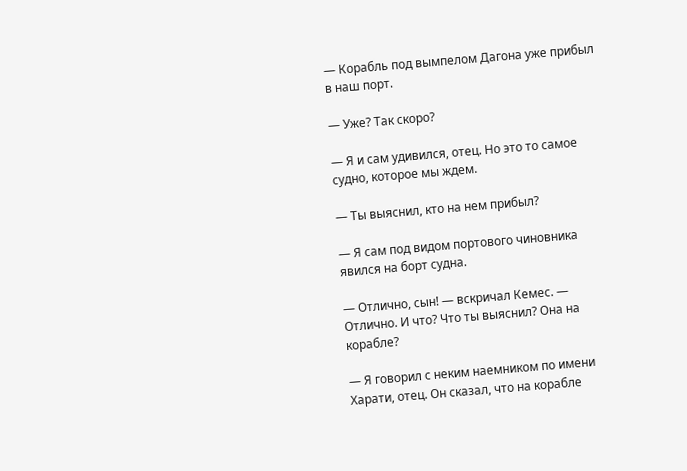— Корабль под вымпелом Дагона уже прибыл в наш порт.

— Уже? Так скоро?

— Я и сам удивился, отец. Но это то самое судно, которое мы ждем.

— Ты выяснил, кто на нем прибыл?

— Я сам под видом портового чиновника явился на борт судна.

— Отлично, сын! — вскричал Кемес. — Отлично. И что? Что ты выяснил? Она на корабле?

— Я говорил с неким наемником по имени Харати, отец. Он сказал, что на корабле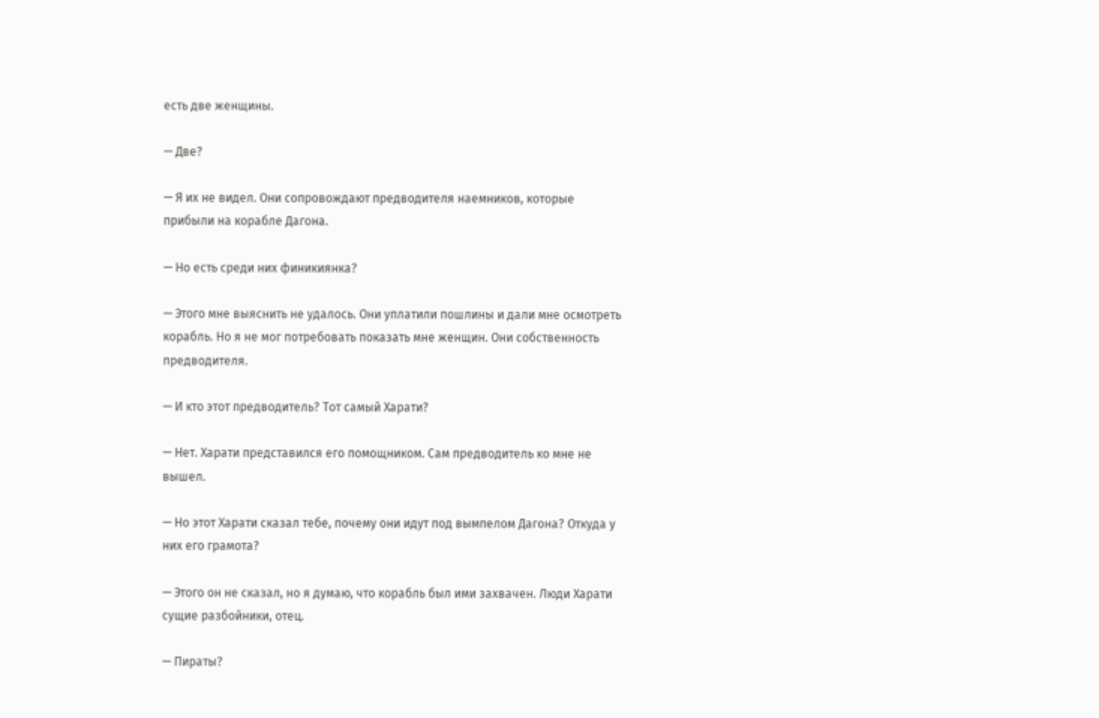есть две женщины.

— Две?

— Я их не видел. Они сопровождают предводителя наемников, которые прибыли на корабле Дагона.

— Но есть среди них финикиянка?

— Этого мне выяснить не удалось. Они уплатили пошлины и дали мне осмотреть корабль. Но я не мог потребовать показать мне женщин. Они собственность предводителя.

— И кто этот предводитель? Тот самый Харати?

— Нет. Харати представился его помощником. Сам предводитель ко мне не вышел.

— Но этот Харати сказал тебе, почему они идут под вымпелом Дагона? Откуда у них его грамота?

— Этого он не сказал, но я думаю, что корабль был ими захвачен. Люди Харати сущие разбойники, отец.

— Пираты?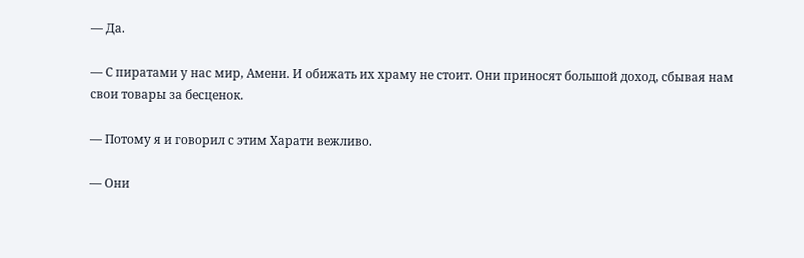— Да.

— С пиратами у нас мир, Амени. И обижать их храму не стоит. Они приносят большой доход, сбывая нам свои товары за бесценок.

— Потому я и говорил с этим Харати вежливо.

— Они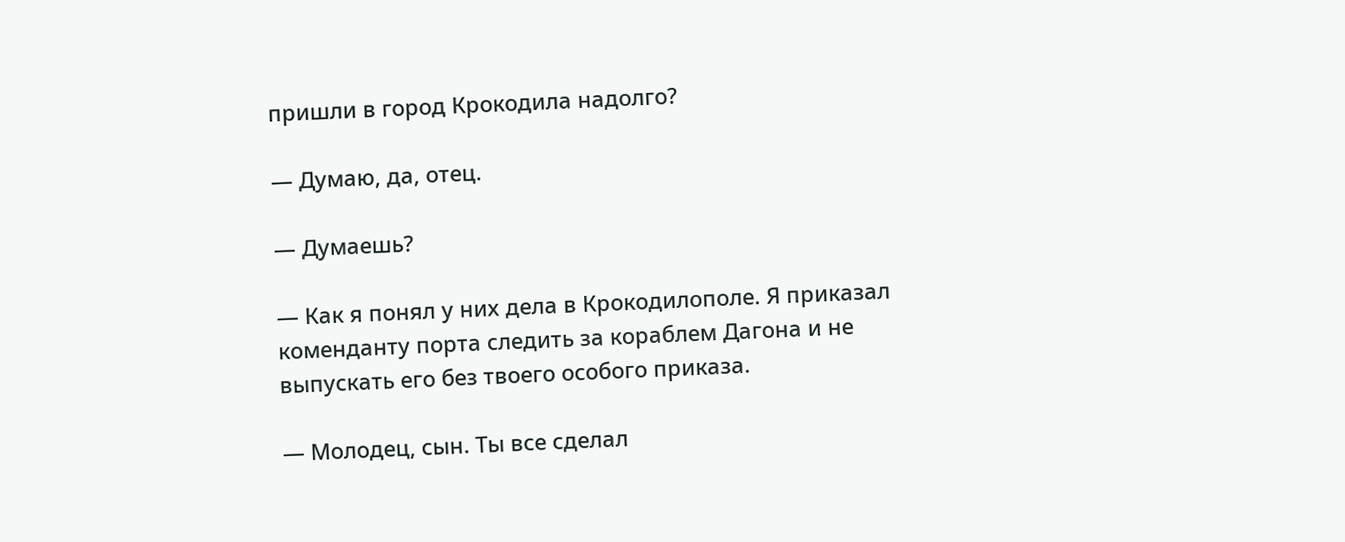пришли в город Крокодила надолго?

— Думаю, да, отец.

— Думаешь?

— Как я понял у них дела в Крокодилополе. Я приказал коменданту порта следить за кораблем Дагона и не выпускать его без твоего особого приказа.

— Молодец, сын. Ты все сделал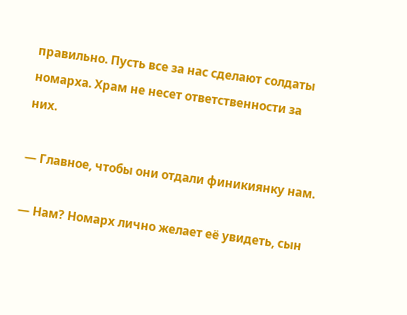правильно. Пусть все за нас сделают солдаты номарха. Храм не несет ответственности за них.

— Главное, чтобы они отдали финикиянку нам.

— Нам? Номарх лично желает её увидеть, сын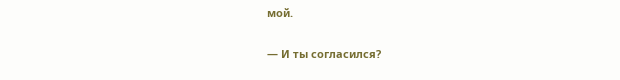мой.

— И ты согласился?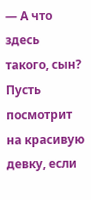— А что здесь такого, сын? Пусть посмотрит на красивую девку, если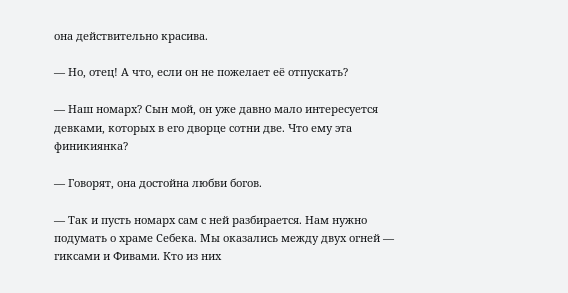она действительно красива.

— Но, отец! А что, если он не пожелает её отпускать?

— Наш номарх? Сын мой, он уже давно мало интересуется девками, которых в его дворце сотни две. Что ему эта финикиянка?

— Говорят, она достойна любви богов.

— Так и пусть номарх сам с ней разбирается. Нам нужно подумать о храме Себека. Мы оказались между двух огней — гиксами и Фивами. Кто из них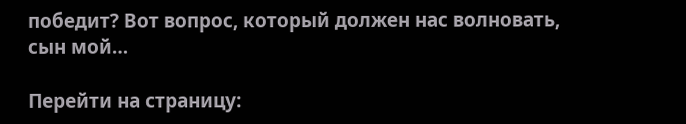победит? Вот вопрос, который должен нас волновать, сын мой…

Перейти на страницу: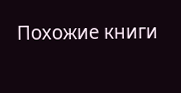Похожие книги